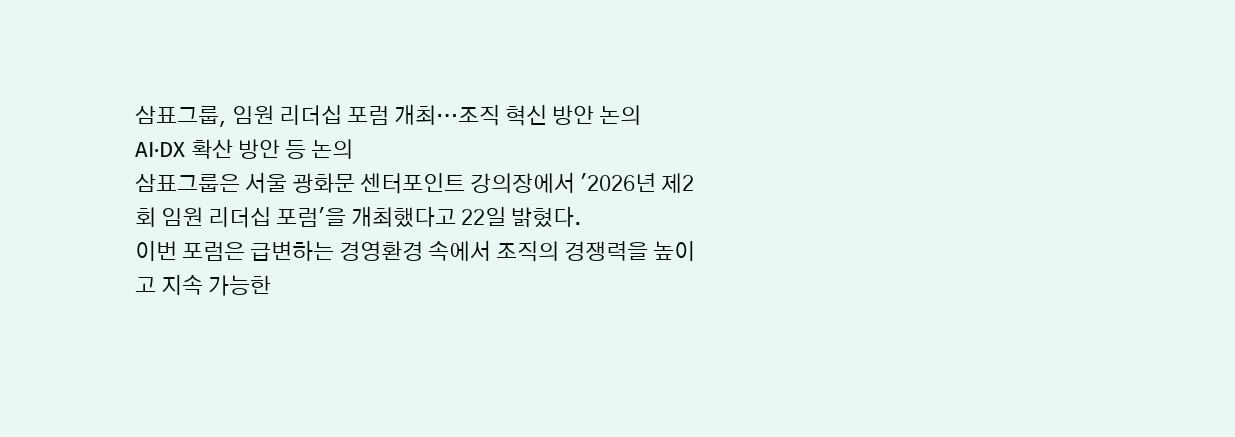삼표그룹, 임원 리더십 포럼 개최…조직 혁신 방안 논의
AI·DX 확산 방안 등 논의
삼표그룹은 서울 광화문 센터포인트 강의장에서 '2026년 제2회 임원 리더십 포럼'을 개최했다고 22일 밝혔다.
이번 포럼은 급변하는 경영환경 속에서 조직의 경쟁력을 높이고 지속 가능한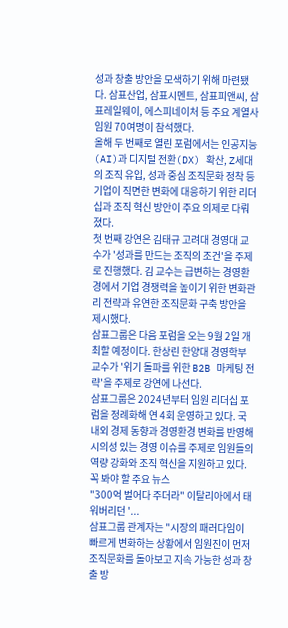성과 창출 방안을 모색하기 위해 마련됐다. 삼표산업, 삼표시멘트, 삼표피앤씨, 삼표레일웨이, 에스피네이처 등 주요 계열사 임원 70여명이 참석했다.
올해 두 번째로 열린 포럼에서는 인공지능(AI)과 디지털 전환(DX) 확산, Z세대의 조직 유입, 성과 중심 조직문화 정착 등 기업이 직면한 변화에 대응하기 위한 리더십과 조직 혁신 방안이 주요 의제로 다뤄졌다.
첫 번째 강연은 김태규 고려대 경영대 교수가 '성과를 만드는 조직의 조건'을 주제로 진행했다. 김 교수는 급변하는 경영환경에서 기업 경쟁력을 높이기 위한 변화관리 전략과 유연한 조직문화 구축 방안을 제시했다.
삼표그룹은 다음 포럼을 오는 9월 2일 개최할 예정이다. 한상린 한양대 경영학부 교수가 '위기 돌파를 위한 B2B 마케팅 전략'을 주제로 강연에 나선다.
삼표그룹은 2024년부터 임원 리더십 포럼을 정례화해 연 4회 운영하고 있다. 국내외 경제 동향과 경영환경 변화를 반영해 시의성 있는 경영 이슈를 주제로 임원들의 역량 강화와 조직 혁신을 지원하고 있다.
꼭 봐야 할 주요 뉴스
"300억 벌어다 주더라" 이탈리아에서 태워버리던 '...
삼표그룹 관계자는 "시장의 패러다임이 빠르게 변화하는 상황에서 임원진이 먼저 조직문화를 돌아보고 지속 가능한 성과 창출 방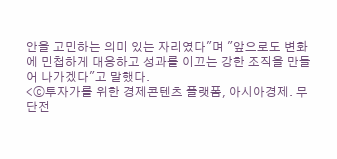안을 고민하는 의미 있는 자리였다"며 "앞으로도 변화에 민첩하게 대응하고 성과를 이끄는 강한 조직을 만들어 나가겠다"고 말했다.
<ⓒ투자가를 위한 경제콘텐츠 플랫폼, 아시아경제. 무단전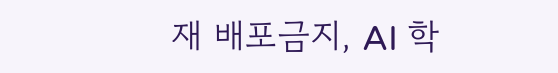재 배포금지, AI 학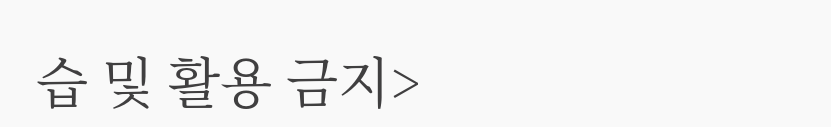습 및 활용 금지>